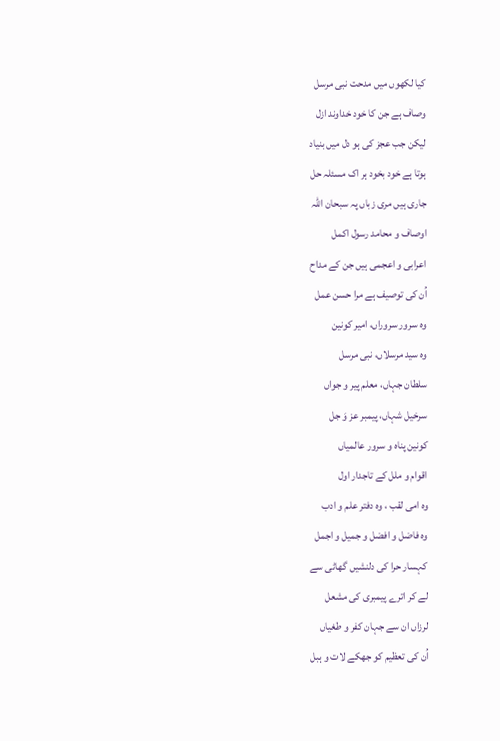کیا لکھوں میں مدحت نبی مرسل
وصاف ہے جن کا خود خداوند ازل
لیکن جب عجز کی ہو دل میں بنیاد
ہوتا ہے خود بخود ہر اک مسئلہ حل
جاری ہیں مری زباں پہ سبحان اللہ
اوصاف و محامد رسول اکمل
اعرابی و اعجمی ہیں جن کے مداح
اُن کی توصیف ہے مرا حسن عمل
وہ سرور سروراں، امیر کونین
وہ سید مرسلاں، نبی مرسل
سلطان جہاں، معلم پیر و جواں
سرخیل شہاں، پیمبر عز وَ جل
کونین پناہ و سرور عالمیاں
اقوام و ملل کے تاجدار اول
وہ امی لقب ، وہ دفتر علم و ادب
وہ فاضل و افضل و جمیل و اجمل
کہسار حرا کی دلنشیں گھاٹی سے
لے کر اترے پیمبری کی مشعل
لرزاں ان سے جہان کفر و طغیاں
اُن کی تعظیم کو جھکے لات و ہبل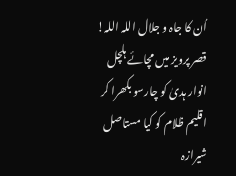اُن کا جاہ و جلال اللہ اللہ!
قصر پرویز میں مچائے ہلچل
انوار ہدیٰ کو چارسو بکھرا کر
اقلیم ظلام کو کیا مستاصل
شیرازہ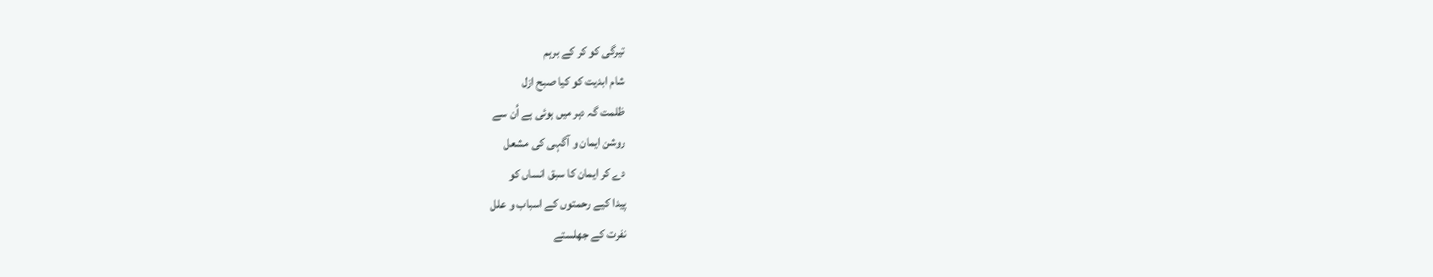تیرگی کو کر کے برہم
شام ابدیت کو کیا صبح ازل
ظلمت گہ دہر میں ہوئی ہے اُن سے
روشن ایمان و آگہی کی مشعل
دے کر ایمان کا سبق انساں کو
پیدا کیے رحمتوں کے اسباب و علل
نفرت کے جھلستے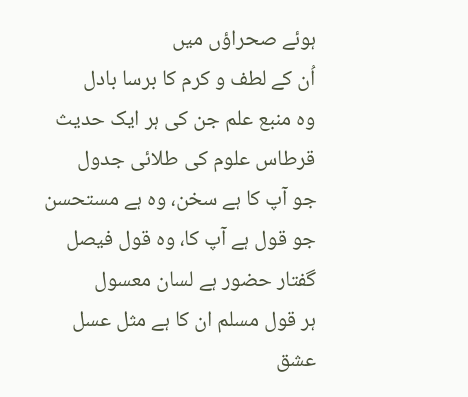ہوئے صحراؤں میں
اُن کے لطف و کرم کا برسا بادل
وہ منبع علم جن کی ہر ایک حدیث
قرطاس علوم کی طلائی جدول
جو آپ کا ہے سخن، وہ ہے مستحسن
جو قول ہے آپ کا، وہ قول فیصل
گفتار حضور ہے لسان معسول
ہر قول مسلم ان کا ہے مثل عسل
عشق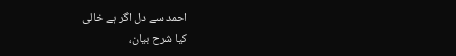احمد سے دل اگر ہے خالی
کیا شرح بیان،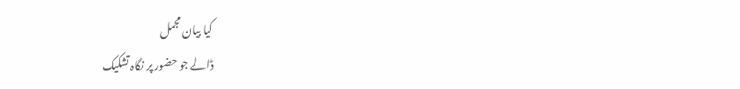کیا بیان مجمل
ڈالے جو حضور پر نگاہ تشکیک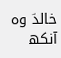خالدؔ وہ آنکھ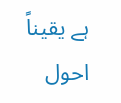ہے یقیناً احول